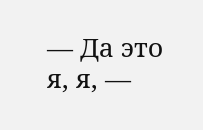— Да это я, я, —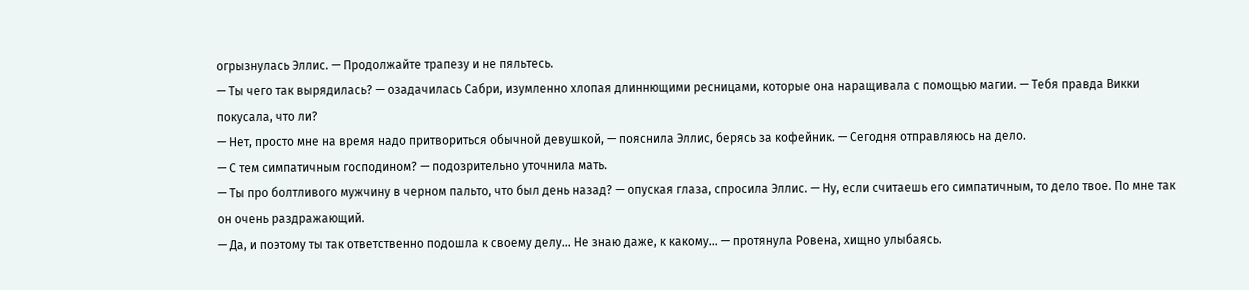огрызнулась Эллис. — Продолжайте трапезу и не пяльтесь.
— Ты чего так вырядилась? — озадачилась Сабри, изумленно хлопая длиннющими ресницами, которые она наращивала с помощью магии. — Тебя правда Викки покусала, что ли?
— Нет, просто мне на время надо притвориться обычной девушкой, — пояснила Эллис, берясь за кофейник. — Сегодня отправляюсь на дело.
— С тем симпатичным господином? — подозрительно уточнила мать.
— Ты про болтливого мужчину в черном пальто, что был день назад? — опуская глаза, спросила Эллис. — Ну, если считаешь его симпатичным, то дело твое. По мне так он очень раздражающий.
— Да, и поэтому ты так ответственно подошла к своему делу… Не знаю даже, к какому… — протянула Ровена, хищно улыбаясь.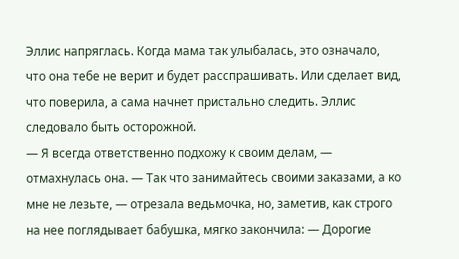Эллис напряглась. Когда мама так улыбалась, это означало, что она тебе не верит и будет расспрашивать. Или сделает вид, что поверила, а сама начнет пристально следить. Эллис следовало быть осторожной.
— Я всегда ответственно подхожу к своим делам, — отмахнулась она. — Так что занимайтесь своими заказами, а ко мне не лезьте, — отрезала ведьмочка, но, заметив, как строго на нее поглядывает бабушка, мягко закончила: — Дорогие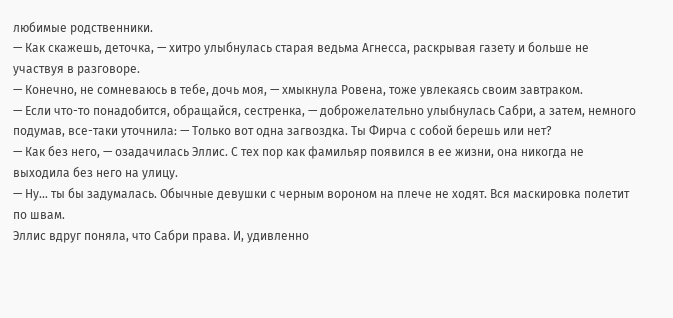любимые родственники.
— Как скажешь, деточка, — хитро улыбнулась старая ведьма Агнесса, раскрывая газету и больше не участвуя в разговоре.
— Конечно, не сомневаюсь в тебе, дочь моя, — хмыкнула Ровена, тоже увлекаясь своим завтраком.
— Если что-то понадобится, обращайся, сестренка, — доброжелательно улыбнулась Сабри, а затем, немного подумав, все-таки уточнила: — Только вот одна загвоздка. Ты Фирча с собой берешь или нет?
— Как без него, — озадачилась Эллис. С тех пор как фамильяр появился в ее жизни, она никогда не выходила без него на улицу.
— Ну… ты бы задумалась. Обычные девушки с черным вороном на плече не ходят. Вся маскировка полетит по швам.
Эллис вдруг поняла, что Сабри права. И, удивленно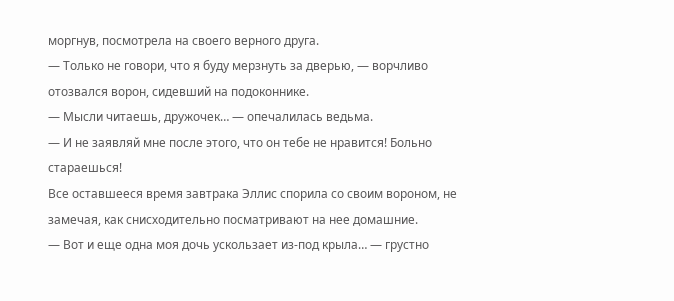моргнув, посмотрела на своего верного друга.
— Только не говори, что я буду мерзнуть за дверью, — ворчливо отозвался ворон, сидевший на подоконнике.
— Мысли читаешь, дружочек… — опечалилась ведьма.
— И не заявляй мне после этого, что он тебе не нравится! Больно стараешься!
Все оставшееся время завтрака Эллис спорила со своим вороном, не замечая, как снисходительно посматривают на нее домашние.
— Вот и еще одна моя дочь ускользает из-под крыла… — грустно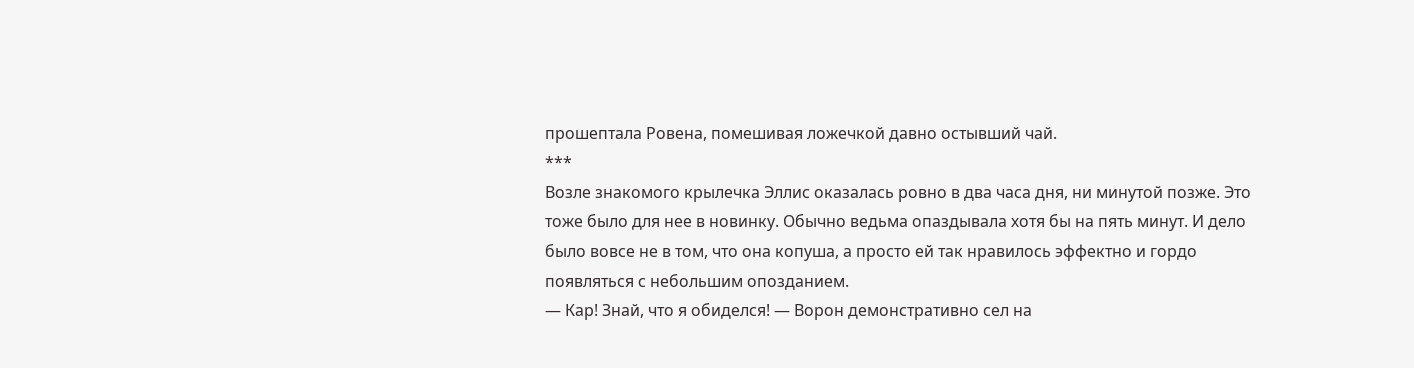прошептала Ровена, помешивая ложечкой давно остывший чай.
***
Возле знакомого крылечка Эллис оказалась ровно в два часа дня, ни минутой позже. Это тоже было для нее в новинку. Обычно ведьма опаздывала хотя бы на пять минут. И дело было вовсе не в том, что она копуша, а просто ей так нравилось эффектно и гордо появляться с небольшим опозданием.
— Кар! Знай, что я обиделся! — Ворон демонстративно сел на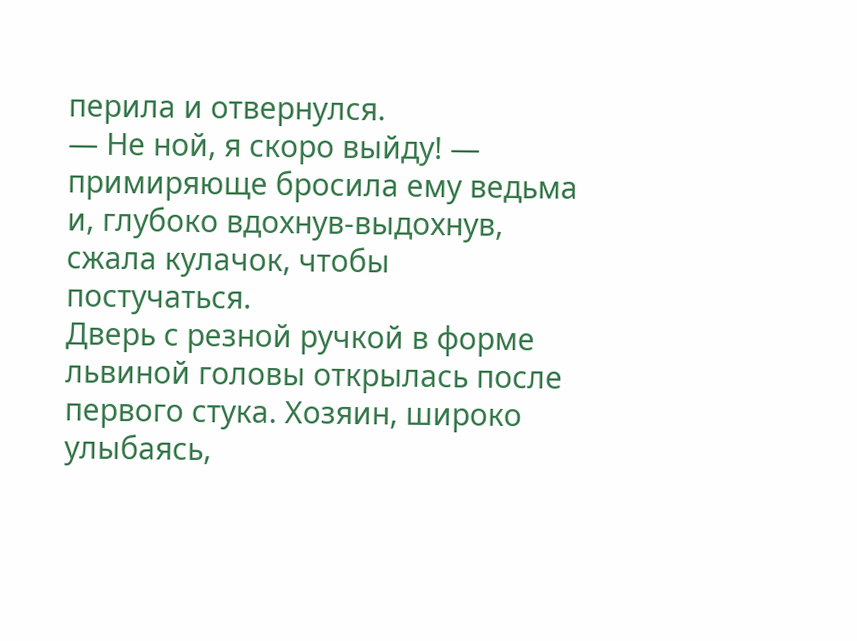перила и отвернулся.
— Не ной, я скоро выйду! — примиряюще бросила ему ведьма и, глубоко вдохнув-выдохнув, сжала кулачок, чтобы постучаться.
Дверь с резной ручкой в форме львиной головы открылась после первого стука. Хозяин, широко улыбаясь,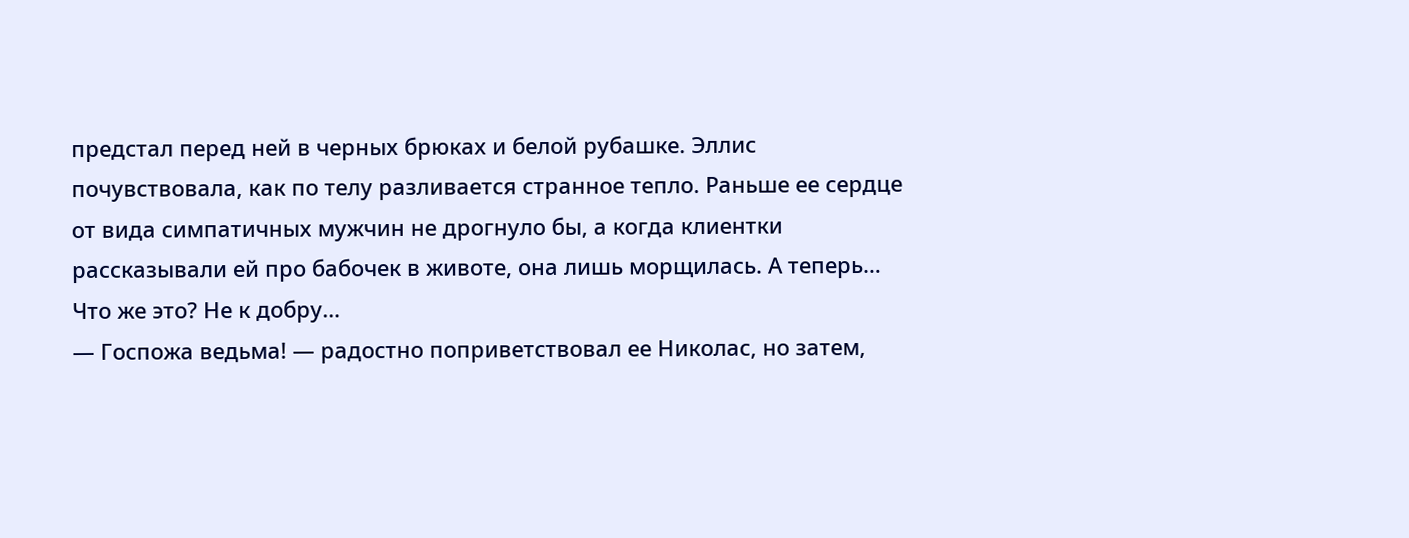предстал перед ней в черных брюках и белой рубашке. Эллис почувствовала, как по телу разливается странное тепло. Раньше ее сердце от вида симпатичных мужчин не дрогнуло бы, а когда клиентки рассказывали ей про бабочек в животе, она лишь морщилась. А теперь… Что же это? Не к добру…
— Госпожа ведьма! — радостно поприветствовал ее Николас, но затем,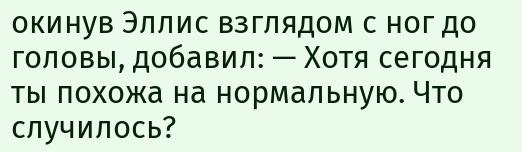окинув Эллис взглядом с ног до головы, добавил: — Хотя сегодня ты похожа на нормальную. Что случилось?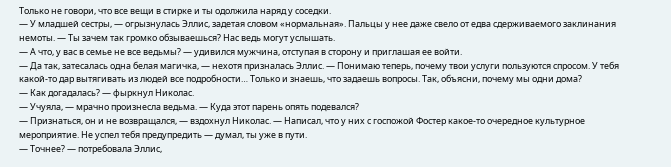Только не говори, что все вещи в стирке и ты одолжила наряд у соседки.
— У младшей сестры, — огрызнулась Эллис, задетая словом «нормальная». Пальцы у нее даже свело от едва сдерживаемого заклинания немоты. — Ты зачем так громко обзываешься? Нас ведь могут услышать.
— А что, у вас в семье не все ведьмы? — удивился мужчина, отступая в сторону и приглашая ее войти.
— Да так, затесалась одна белая магичка, — нехотя призналась Эллис. — Понимаю теперь, почему твои услуги пользуются спросом. У тебя какой-то дар вытягивать из людей все подробности… Только и знаешь, что задаешь вопросы. Так, объясни, почему мы одни дома?
— Как догадалась? — фыркнул Николас.
— Учуяла, — мрачно произнесла ведьма. — Куда этот парень опять подевался?
— Признаться, он и не возвращался, — вздохнул Николас. — Написал, что у них с госпожой Фостер какое-то очередное культурное мероприятие. Не успел тебя предупредить — думал, ты уже в пути.
— Точнее? — потребовала Эллис,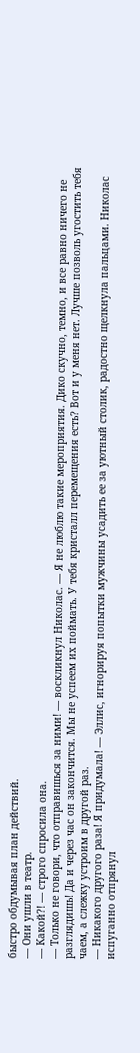быстро обдумывая план действий.
— Они ушли в театр.
— Какой?! — строго спросила она.
— Только не говори, что отправишься за ними! — воскликнул Николас. — Я не люблю такие мероприятия. Дико скучно, темно, и все равно ничего не разглядишь! Да и через час он закончится. Мы не успеем их поймать. У тебя кристалл перемещения есть? Вот и у меня нет. Лучше позволь угостить тебя чаем, а слежку устроим в другой раз.
— Никакого другого раза! Я придумала! — Эллис, игнорируя попытки мужчины усадить ее за уютный столик, радостно щелкнула пальцами. Николас испуганно отпрянул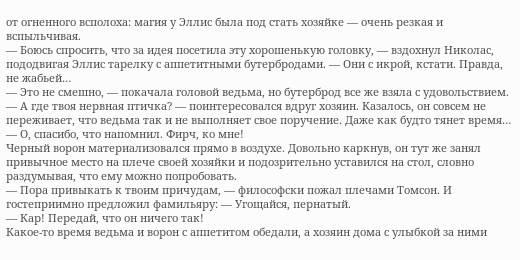от огненного всполоха: магия у Эллис была под стать хозяйке — очень резкая и вспыльчивая.
— Боюсь спросить, что за идея посетила эту хорошенькую головку, — вздохнул Николас, пододвигая Эллис тарелку с аппетитными бутербродами. — Они с икрой, кстати. Правда, не жабьей…
— Это не смешно, — покачала головой ведьма, но бутерброд все же взяла с удовольствием.
— А где твоя нервная птичка? — поинтересовался вдруг хозяин. Казалось, он совсем не переживает, что ведьма так и не выполняет свое поручение. Даже как будто тянет время…
— О, спасибо, что напомнил. Фирч, ко мне!
Черный ворон материализовался прямо в воздухе. Довольно каркнув, он тут же занял привычное место на плече своей хозяйки и подозрительно уставился на стол, словно раздумывая, что ему можно попробовать.
— Пора привыкать к твоим причудам, — философски пожал плечами Томсон. И гостеприимно предложил фамильяру: — Угощайся, пернатый.
— Кар! Передай, что он ничего так!
Какое-то время ведьма и ворон с аппетитом обедали, а хозяин дома с улыбкой за ними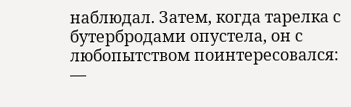наблюдал. Затем, когда тарелка с бутербродами опустела, он с любопытством поинтересовался:
—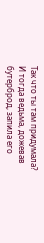Так что ты там придумала?
И тогда ведьма, дожевав бутерброд, запила его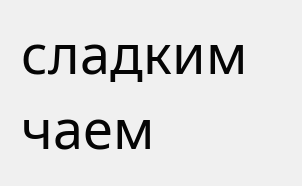сладким чаем